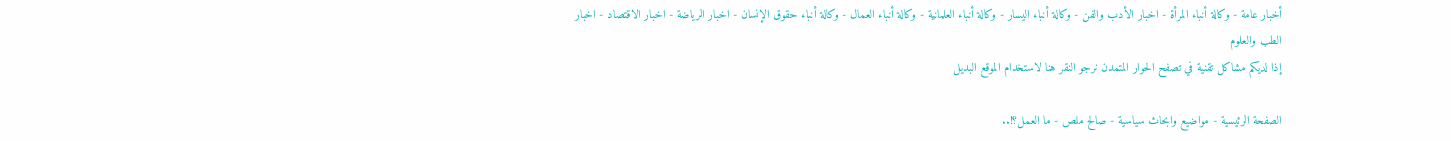أخبار عامة - وكالة أنباء المرأة - اخبار الأدب والفن - وكالة أنباء اليسار - وكالة أنباء العلمانية - وكالة أنباء العمال - وكالة أنباء حقوق الإنسان - اخبار الرياضة - اخبار الاقتصاد - اخبار الطب والعلوم
إذا لديكم مشاكل تقنية في تصفح الحوار المتمدن نرجو النقر هنا لاستخدام الموقع البديل

الصفحة الرئيسية - مواضيع وابحاث سياسية - صالح ملص - ما العمل؟!..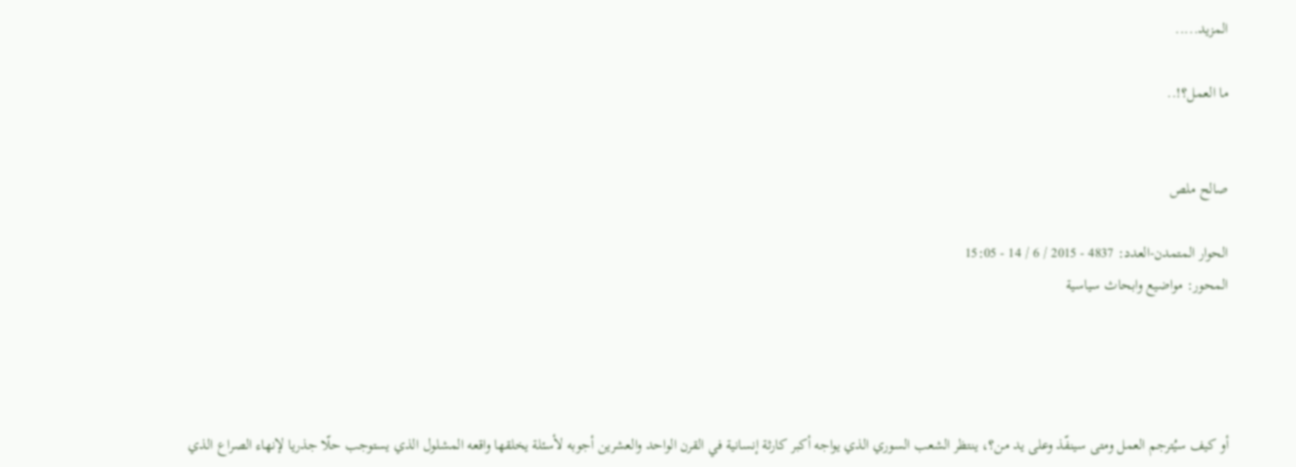المزيد.....

ما العمل؟!..


صالح ملص

الحوار المتمدن-العدد: 4837 - 2015 / 6 / 14 - 15:05
المحور: مواضيع وابحاث سياسية




أو كيف سيُترجم العمل ومتى سينفّذ وعلى يد من؟، ينتظر الشعب السوري الذي يواجه أكبر كارثة إنسانية في القرن الواحد والعشرين أجوبه لأسئلة يخلقها واقعه المشلول الذي يستوجب حلّا جذريا لإنهاء الصراع الذي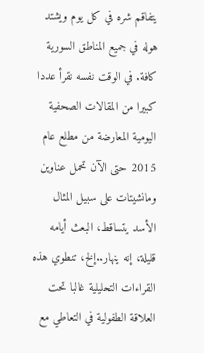يتفاقم شره في كل يوم ويشتد هوله في جميع المناطق السورية كافة. في الوقت نفسه نقرأ عددا كبيرا من المقالات الصحفية اليومية المعارضة من مطلع عام 2015 حتى الآن تحمل عناوين ومانشيتات على سبيل المثال الأسد يتساقط، البعث أيامه قليلة، إنه ينهار..إلخ، تنطوي هذه القراءات التحليلية غالبا تحت العلاقة الطفولية في التعاطي مع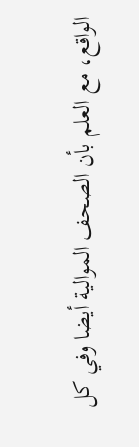الواقع، مع العلم بأن الصحف الموالية أيضا وفي كل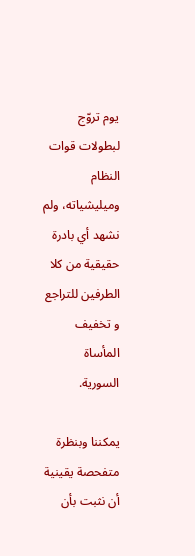يوم تروّج لبطولات قوات النظام وميليشياته، ولم نشهد أي بادرة حقيقية من كلا الطرفين للتراجع و تخفيف المأساة السورية.

يمكننا وبنظرة متفحصة يقينية أن نثبت بأن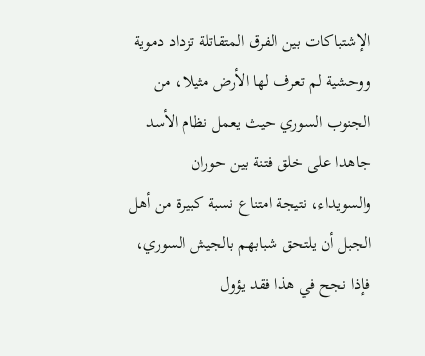الإشتباكات بين الفرق المتقاتلة تزداد دموية ووحشية لم تعرف لها الأرض مثيلا، من الجنوب السوري حيث يعمل نظام الأسد جاهدا على خلق فتنة بين حوران والسويداء، نتيجة امتناع نسبة كبيرة من أهل الجبل أن يلتحق شبابهم بالجيش السوري، فإذا نجح في هذا فقد يؤول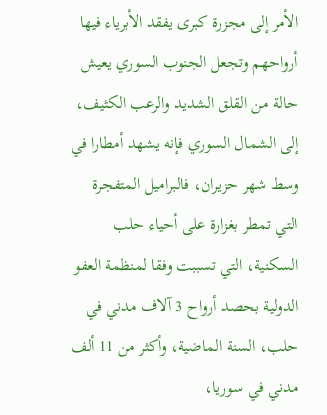الأمر إلى مجزرة كبرى يفقد الأبرياء فيها أرواحهم وتجعل الجنوب السوري يعيش حالة من القلق الشديد والرعب الكثيف، إلى الشمال السوري فإنه يشهد أمطارا في وسط شهر حزيران، فالبراميل المتفجرة التي تمطر بغزارة على أحياء حلب السكنية، التي تسببت وفقا لمنظمة العفو الدولية بحصد أرواح 3 آلاف مدني في حلب، السنة الماضية، وأكثر من 11 ألف مدني في سوريا،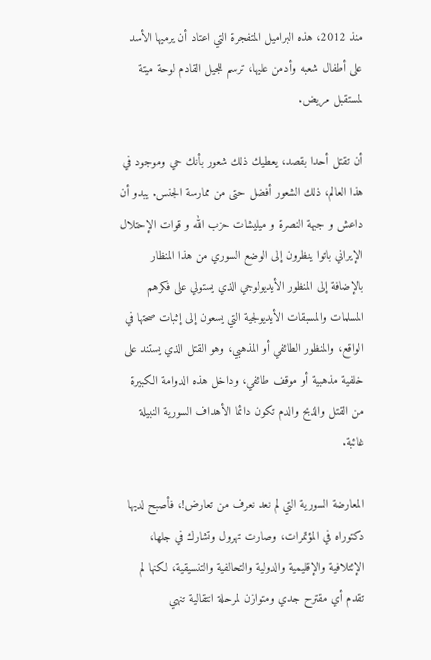منذ 2012، هذه البراميل المتفجرة التي اعتاد أن يرميها الأسد على أطفال شعبه وأدمن عليها، ترسم للجيل القادم لوحة ميتة لمستقبل مريض.

أن تقتل أحدا بقصد، يعطيك ذلك شعور بأنك حي وموجود في هذا العالم، ذلك الشعور أفضل حتى من ممارسة الجنس. يبدو أن داعش و جبهة النصرة و ميليشات حزب الله و قوات الإحتلال الإيراني باتوا ينظرون إلى الوضع السوري من هذا المنظار بالإضافة إلى المنظور الأيديولوجي الذي يستولي على فكرهم المسلمات والمسبقات الأيديولجية التي يسعون إلى إثبات صحتها في الواقع، والمنظور الطائفي أو المذهبي، وهو القتل الذي يستند على خلفية مذهبية أو موقف طائفي، وداخل هذه الدوامة الكبيرة من القتل والذبح والدم تكون دائما الأهداف السورية النبيلة غائبة.

المعارضة السورية التي لم نعد نعرف من تعارض!، فأصبح لديها دكتوراه في المؤتمرات، وصارت تهرول وتشارك في جلها، الإئتلافية والإقليمية والدولية والتحالفية والتنسيقية، لكنها لم تقدم أي مقترح جدي ومتوازن لمرحلة انتقالية تنهي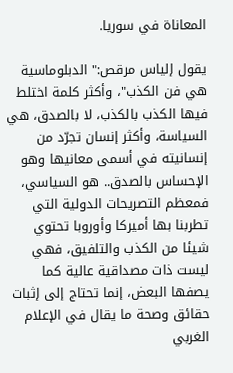المعاناة في سوريا.

يقول إلياس مرقص:" الدبلوماسية هي فن الكذب"، وأكثر كلمة اختلط فيها الكذب بالكذب، لا بالصدق، هي السياسة، وأكثر إنسان تجرّد من إنسانيته في أسمى معانيها وهو الإحساس بالصدق.. هو السياسي، فمعظم التصريحات الدولية التي تطربنا بها أميركا وأوروبا تحتوي شيئا من الكذب والتلفيق، فهي ليست ذات مصداقية عالية كما يصفها البعض، إنما تحتاج إلى إثبات حقائق وصحة ما يقال في الإعلام الغربي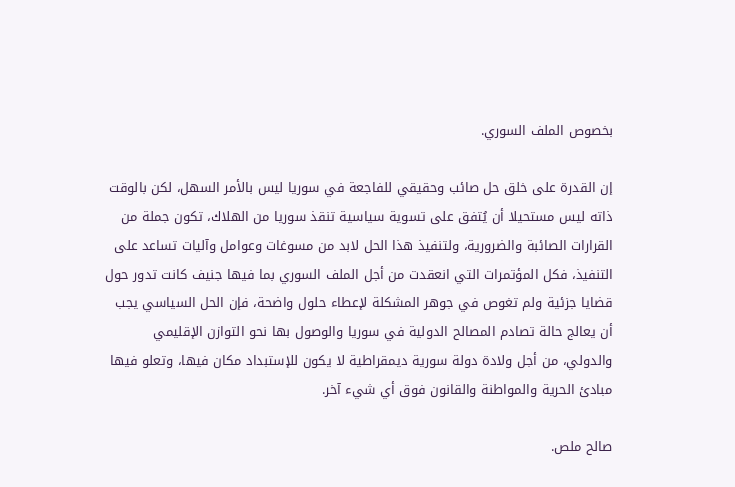بخصوص الملف السوري.

إن القدرة على خلق حل صائب وحقيقي للفاجعة في سوريا ليس بالأمر السهل، لكن بالوقت ذاته ليس مستحيلا أن يُتفق على تسوية سياسية تنقذ سوريا من الهلاك، تكون جملة من القرارات الصائبة والضرورية، ولتنفيذ هذا الحل لابد من مسوغات وعوامل وآليات تساعد على التنفيذ، فكل المؤتمرات التي انعقدت من أجل الملف السوري بما فيها جنيف كانت تدور حول قضايا جزئية ولم تغوص في جوهر المشكلة لإعطاء حلول واضحة، فإن الحل السياسي يجب أن يعالج حالة تصادم المصالح الدولية في سوريا والوصول بها نحو التوازن الإقليمي والدولي، من أجل ولادة دولة سورية ديمقراطية لا يكون للإستبداد مكان فيها، وتعلو فيها مبادئ الحرية والمواطنة والقانون فوق أي شيء آخر.

صالح ملص.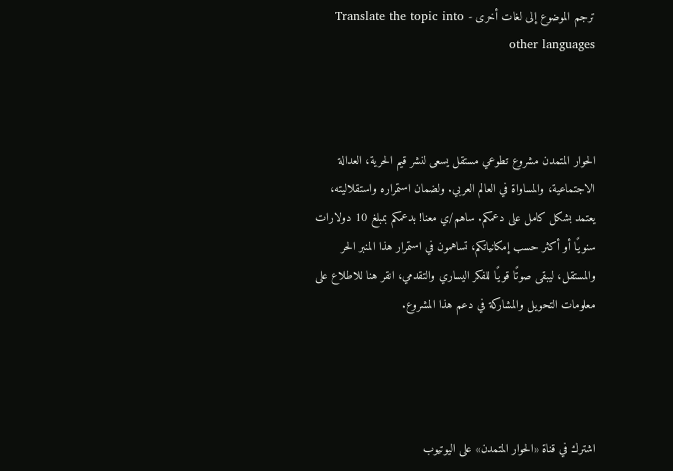ترجم الموضوع إلى لغات أخرى - Translate the topic into other languages



الحوار المتمدن مشروع تطوعي مستقل يسعى لنشر قيم الحرية، العدالة الاجتماعية، والمساواة في العالم العربي. ولضمان استمراره واستقلاليته، يعتمد بشكل كامل على دعمكم. ساهم/ي معنا! بدعمكم بمبلغ 10 دولارات سنويًا أو أكثر حسب إمكانياتكم، تساهمون في استمرار هذا المنبر الحر والمستقل، ليبقى صوتًا قويًا للفكر اليساري والتقدمي، انقر هنا للاطلاع على معلومات التحويل والمشاركة في دعم هذا المشروع.




اشترك في قناة «الحوار المتمدن» على اليوتيوب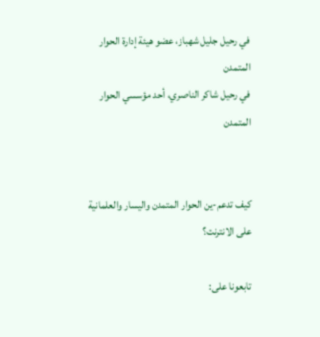في رحيل جليل شهباز، عضو هيئة إدارة الحوار المتمدن
في رحيل شاكر الناصري، أحد مؤسسي الحوار المتمدن


كيف تدعم-ين الحوار المتمدن واليسار والعلمانية على الانترنت؟

تابعونا على: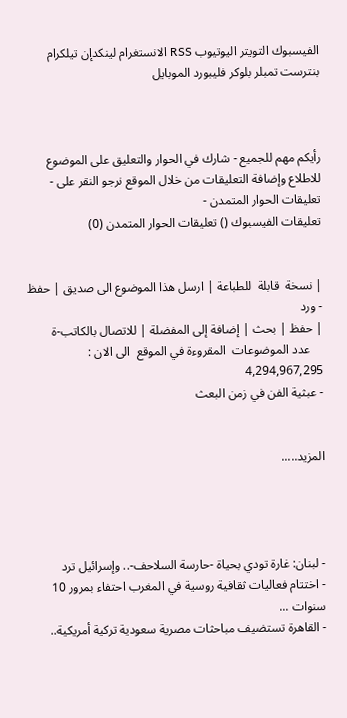الفيسبوك التويتر اليوتيوب RSS الانستغرام لينكدإن تيلكرام بنترست تمبلر بلوكر فليبورد الموبايل



رأيكم مهم للجميع - شارك في الحوار والتعليق على الموضوع
للاطلاع وإضافة التعليقات من خلال الموقع نرجو النقر على - تعليقات الحوار المتمدن -
تعليقات الفيسبوك () تعليقات الحوار المتمدن (0)


| نسخة  قابلة  للطباعة | ارسل هذا الموضوع الى صديق | حفظ - ورد
| حفظ | بحث | إضافة إلى المفضلة | للاتصال بالكاتب-ة
    عدد الموضوعات  المقروءة في الموقع  الى الان : 4,294,967,295
- عبثية الفن في زمن البعث


المزيد.....




- لبنان: غارة تودي بحياة -حارسة السلاحف-.. وإسرائيل ترد
- اختتام فعاليات ثقافية روسية في المغرب احتفاء بمرور 10 سنوات ...
- القاهرة تستضيف مباحثات مصرية سعودية تركية أمريكية..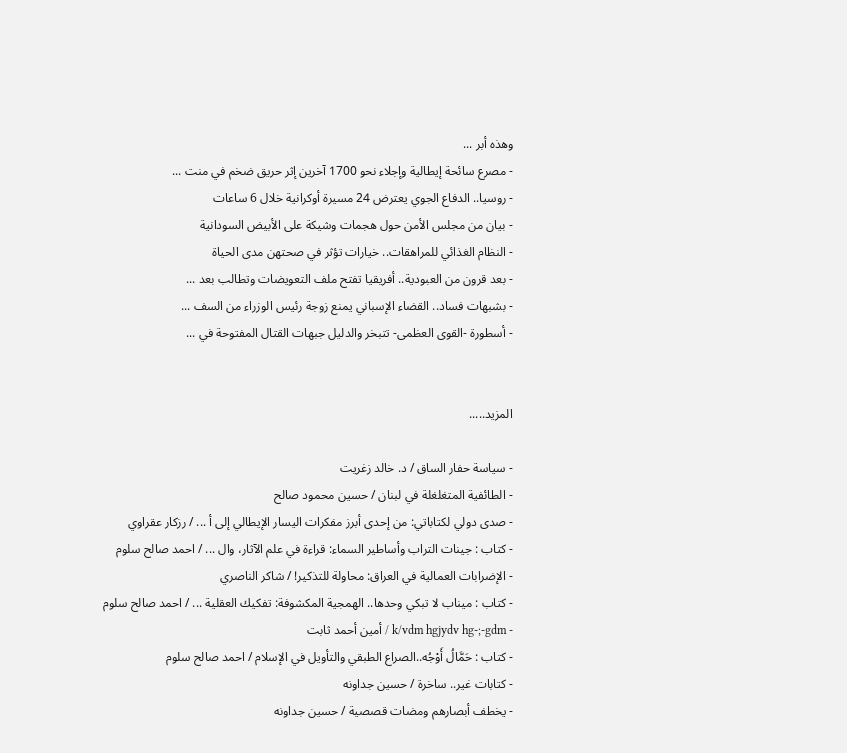وهذه أبر ...
- مصرع سائحة إيطالية وإجلاء نحو 1700 آخرين إثر حريق ضخم في منت ...
- روسيا.. الدفاع الجوي يعترض 24 مسيرة أوكرانية خلال 6 ساعات
- بيان من مجلس الأمن حول هجمات وشيكة على الأبيض السودانية
- النظام الغذائي للمراهقات.. خيارات تؤثر في صحتهن مدى الحياة
- بعد قرون من العبودية.. أفريقيا تفتح ملف التعويضات وتطالب بعد ...
- بشبهات فساد.. القضاء الإسباني يمنع زوجة رئيس الوزراء من السف ...
- أسطورة -القوى العظمى- تتبخر والدليل جبهات القتال المفتوحة في ...


المزيد.....

- سياسة حفار الساق / د. خالد زغريت
- الطائفية المتغلغلة في لبنان / حسين محمود صالح
- صدى دولي لكتاباتي: من إحدى أبرز مفكرات اليسار الإيطالي إلى أ ... / رزكار عقراوي
- كتاب : جينات التراب وأساطير السماء: قراءة في علم الآثار، وال ... / احمد صالح سلوم
- الإضرابات العمالية في العراق: محاولة للتذكير! / شاكر الناصري
- كتاب : ميناب لا تبكي وحدها.. الهمجية المكشوفة: تفكيك العقلية ... / احمد صالح سلوم
- k/vdm hgjydv hg-;-gdm / أمين أحمد ثابت
- كتاب : حَمَّالُ أَوْجُه..الصراع الطبقي والتأويل في الإسلام / احمد صالح سلوم
- كتابات غير.. ساخرة / حسين جداونه
- يخطف أبصارهم ومضات قصصية / حسين جداونه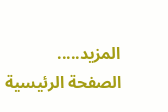المزيد.....
الصفحة الرئيسية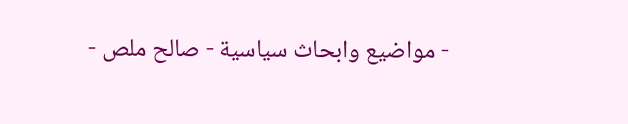- مواضيع وابحاث سياسية - صالح ملص -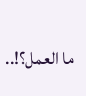ما العمل؟!..